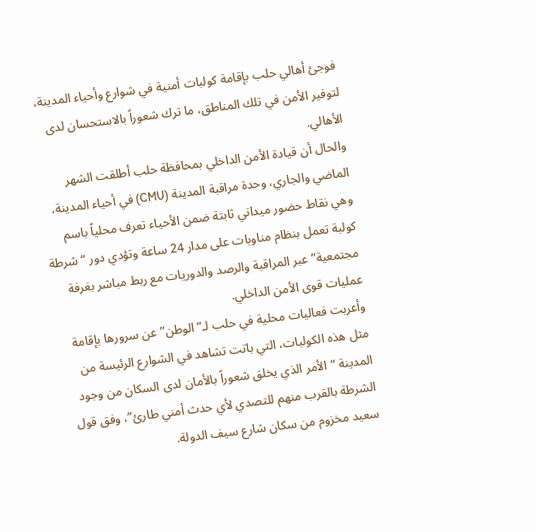فوجئ أهالي حلب بإقامة كولبات أمنية في شوارع وأحياء المدينة، لتوفير الأمن في تلك المناطق، ما ترك شعوراً بالاستحسان لدى الأهالي.
والحال أن قيادة الأمن الداخلي بمحافظة حلب أطلقت الشهر الماضي والجاري، وحدة مراقبة المدينة (CMU) في أحياء المدينة، وهي نقاط حضور ميداني ثابتة ضمن الأحياء تعرف محلياً باسم كولبة تعمل بنظام مناوبات على مدار 24 ساعة وتؤدي دور “شرطة مجتمعية” عبر المراقبة والرصد والدوريات مع ربط مباشر بغرفة عمليات قوى الأمن الداخلي.
وأعربت فعاليات محلية في حلب لـ”الوطن” عن سرورها بإقامة مثل هذه الكولبات، التي باتت تشاهد في الشوارع الرئيسة من المدينة “الأمر الذي يخلق شعوراً بالأمان لدى السكان من وجود الشرطة بالقرب منهم للتصدي لأي حدث أمني طارئ”، وفق قول سعيد مخزوم من سكان شارع سيف الدولة.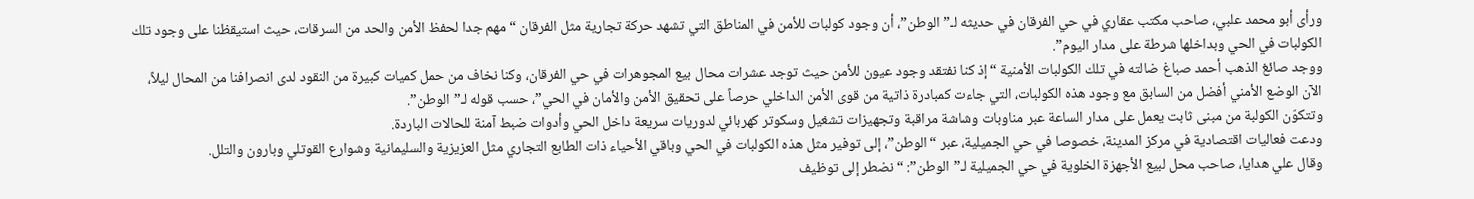ورأى أبو محمد علبي، صاحب مكتب عقاري في حي الفرقان في حديثه لـ”الوطن”، أن وجود كولبات للأمن في المناطق التي تشهد حركة تجارية مثل الفرقان “مهم جدا لحفظ الأمن والحد من السرقات، حيث استيقظنا على وجود تلك الكولبات في الحي وبداخلها شرطة على مدار اليوم”.
ووجد صائغ الذهب أحمد صباغ ضالته في تلك الكولبات الأمنية “إذ كنا نفتقد وجود عيون للأمن حيث توجد عشرات محال بيع المجوهرات في حي الفرقان، وكنا نخاف من حمل كميات كبيرة من النقود لدى انصرافنا من المحال ليلاً، الآن الوضع الأمني أفضل من السابق مع وجود هذه الكولبات، التي جاءت كمبادرة ذاتية من قوى الأمن الداخلي حرصاً على تحقيق الأمن والأمان في الحي”، حسب قوله لـ”الوطن”.
وتتكوّن الكولبة من مبنى ثابت يعمل على مدار الساعة عبر مناوبات وشاشة مراقبة وتجهيزات تشغيل وسكوتر كهربائي لدوريات سريعة داخل الحي وأدوات ضبط آمنة للحالات الباردة.
ودعت فعاليات اقتصادية في مركز المدينة، خصوصا في حي الجميلية، عبر “الوطن”، إلى توفير مثل هذه الكولبات في الحي وباقي الأحياء ذات الطابع التجاري مثل العزيزية والسليمانية وشوارع القوتلي وبارون والتلل.
وقال علي هدايا، صاحب محل لبيع الأجهزة الخلوية في حي الجميلية لـ”الوطن”: “نضطر إلى توظيف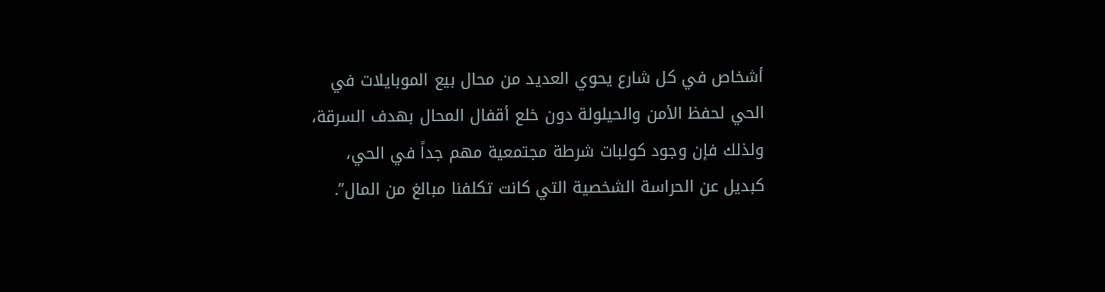أشخاص في كل شارع يحوي العديد من محال بيع الموبايلات في الحي لحفظ الأمن والحيلولة دون خلع أقفال المحال بهدف السرقة، ولذلك فإن وجود كولبات شرطة مجتمعية مهم جداً في الحي، كبديل عن الحراسة الشخصية التي كانت تكلفنا مبالغ من المال”.